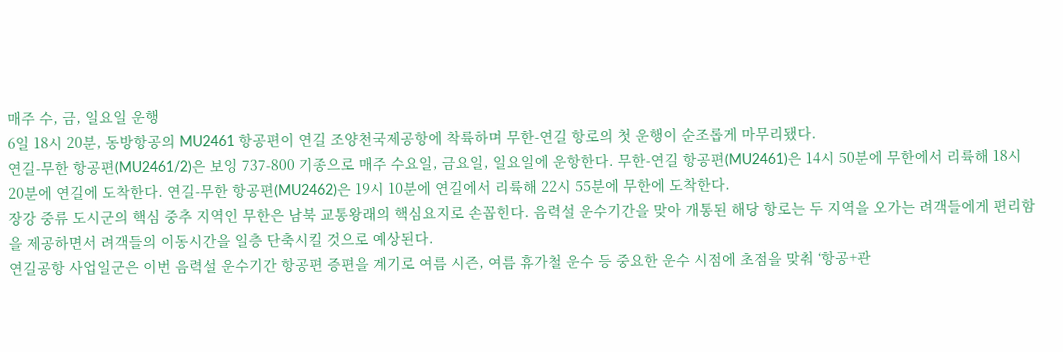매주 수, 금, 일요일 운행
6일 18시 20분, 동방항공의 MU2461 항공편이 연길 조양천국제공항에 착륙하며 무한-연길 항로의 첫 운행이 순조롭게 마무리됐다.
연길-무한 항공편(MU2461/2)은 보잉 737-800 기종으로 매주 수요일, 금요일, 일요일에 운항한다. 무한-연길 항공편(MU2461)은 14시 50분에 무한에서 리륙해 18시 20분에 연길에 도착한다. 연길-무한 항공편(MU2462)은 19시 10분에 연길에서 리륙해 22시 55분에 무한에 도착한다.
장강 중류 도시군의 핵심 중추 지역인 무한은 남북 교통왕래의 핵심요지로 손꼽힌다. 음력설 운수기간을 맞아 개통된 해당 항로는 두 지역을 오가는 려객들에게 편리함을 제공하면서 려객들의 이동시간을 일층 단축시킬 것으로 예상된다.
연길공항 사업일군은 이번 음력설 운수기간 항공편 증편을 계기로 여름 시즌, 여름 휴가철 운수 등 중요한 운수 시점에 초점을 맞춰 ‘항공+관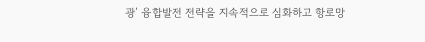광’ 융합발전 전략을 지속적으로 심화하고 항로망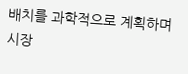배치를 과학적으로 계획하며 시장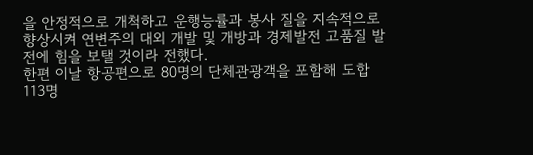을 안정적으로 개척하고 운행능률과 봉사 질을 지속적으로 향상시켜 연변주의 대외 개발 및 개방과 경제발전 고품질 발전에 힘을 보탤 것이라 전했다.
한편 이날 항공편으로 80명의 단체관광객을 포함해 도합 113명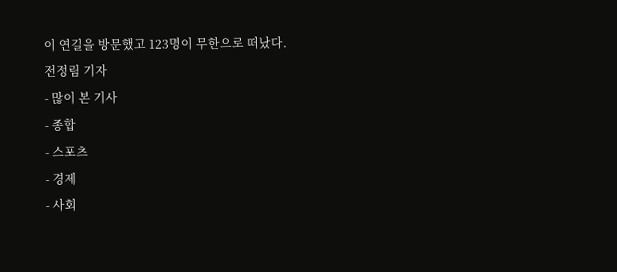이 연길을 방문했고 123명이 무한으로 떠났다.
전정림 기자
- 많이 본 기사
- 종합
- 스포츠
- 경제
- 사회